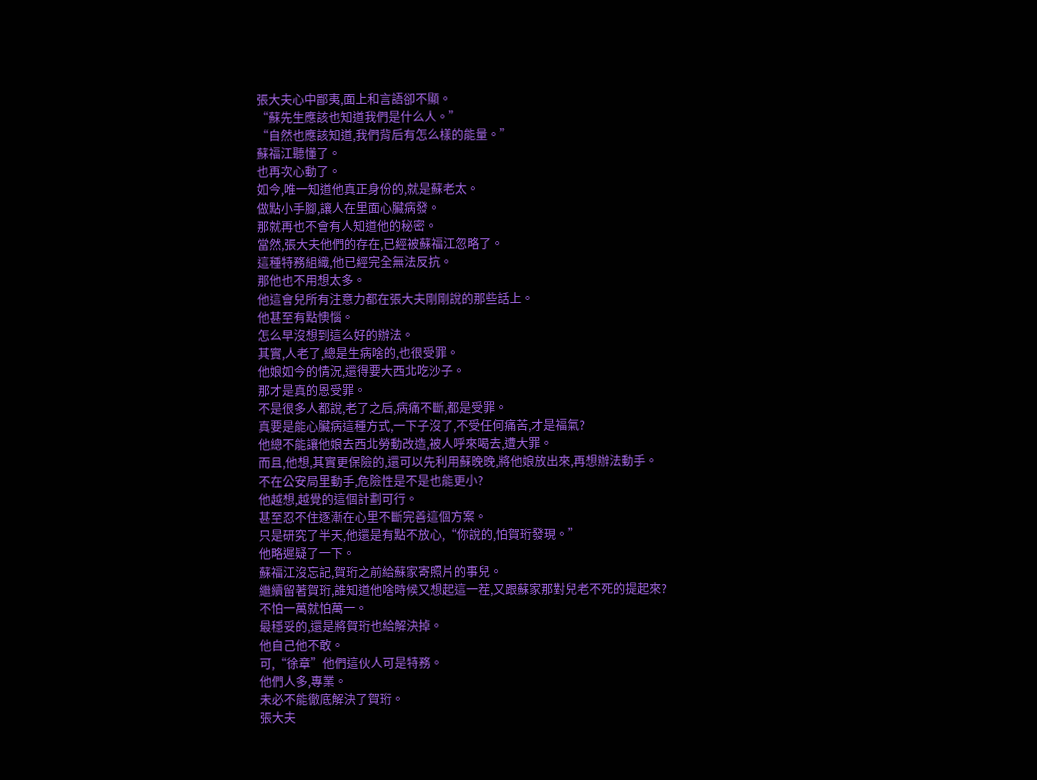張大夫心中鄙夷,面上和言語卻不顯。
“蘇先生應該也知道我們是什么人。”
“自然也應該知道,我們背后有怎么樣的能量。”
蘇福江聽懂了。
也再次心動了。
如今,唯一知道他真正身份的,就是蘇老太。
做點小手腳,讓人在里面心臟病發。
那就再也不會有人知道他的秘密。
當然,張大夫他們的存在,已經被蘇福江忽略了。
這種特務組織,他已經完全無法反抗。
那他也不用想太多。
他這會兒所有注意力都在張大夫剛剛說的那些話上。
他甚至有點懊惱。
怎么早沒想到這么好的辦法。
其實,人老了,總是生病啥的,也很受罪。
他娘如今的情況,還得要大西北吃沙子。
那才是真的恩受罪。
不是很多人都說,老了之后,病痛不斷,都是受罪。
真要是能心臟病這種方式,一下子沒了,不受任何痛苦,才是福氣?
他總不能讓他娘去西北勞動改造,被人呼來喝去,遭大罪。
而且,他想,其實更保險的,還可以先利用蘇晚晚,將他娘放出來,再想辦法動手。
不在公安局里動手,危險性是不是也能更小?
他越想,越覺的這個計劃可行。
甚至忍不住逐漸在心里不斷完善這個方案。
只是研究了半天,他還是有點不放心,“你說的,怕賀珩發現。”
他略遲疑了一下。
蘇福江沒忘記,賀珩之前給蘇家寄照片的事兒。
繼續留著賀珩,誰知道他啥時候又想起這一茬,又跟蘇家那對兒老不死的提起來?
不怕一萬就怕萬一。
最穩妥的,還是將賀珩也給解決掉。
他自己他不敢。
可,“徐章”他們這伙人可是特務。
他們人多,專業。
未必不能徹底解決了賀珩。
張大夫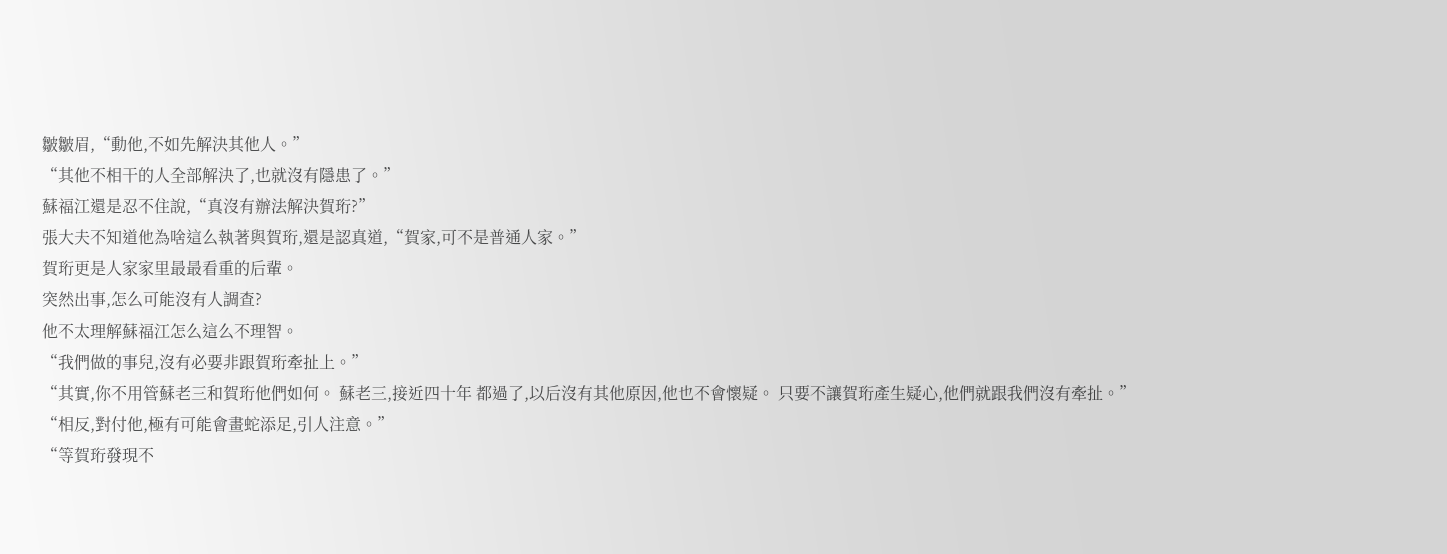皺皺眉,“動他,不如先解決其他人。”
“其他不相干的人全部解決了,也就沒有隱患了。”
蘇福江還是忍不住說,“真沒有辦法解決賀珩?”
張大夫不知道他為啥這么執著與賀珩,還是認真道,“賀家,可不是普通人家。”
賀珩更是人家家里最最看重的后輩。
突然出事,怎么可能沒有人調查?
他不太理解蘇福江怎么這么不理智。
“我們做的事兒,沒有必要非跟賀珩牽扯上。”
“其實,你不用管蘇老三和賀珩他們如何。 蘇老三,接近四十年 都過了,以后沒有其他原因,他也不會懷疑。 只要不讓賀珩產生疑心,他們就跟我們沒有牽扯。”
“相反,對付他,極有可能會畫蛇添足,引人注意。”
“等賀珩發現不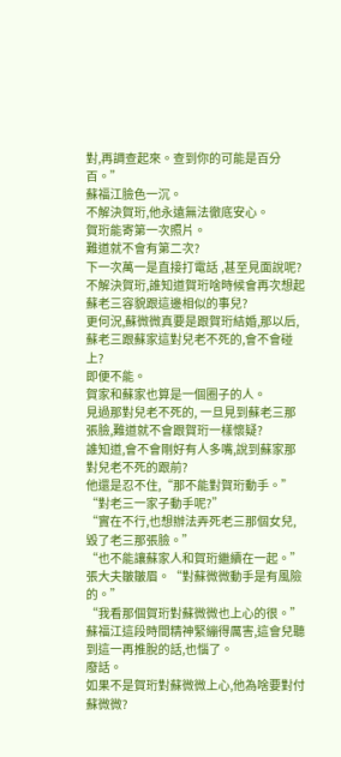對,再調查起來。查到你的可能是百分百。”
蘇福江臉色一沉。
不解決賀珩,他永遠無法徹底安心。
賀珩能寄第一次照片。
難道就不會有第二次?
下一次萬一是直接打電話 ,甚至見面說呢?
不解決賀珩,誰知道賀珩啥時候會再次想起蘇老三容貌跟這邊相似的事兒?
更何況,蘇微微真要是跟賀珩結婚,那以后,蘇老三跟蘇家這對兒老不死的,會不會碰上?
即便不能。
賀家和蘇家也算是一個圈子的人。
見過那對兒老不死的, 一旦見到蘇老三那張臉,難道就不會跟賀珩一樣懷疑?
誰知道,會不會剛好有人多嘴,說到蘇家那對兒老不死的跟前?
他還是忍不住,“那不能對賀珩動手。”
“對老三一家子動手呢?”
“實在不行,也想辦法弄死老三那個女兒,毀了老三那張臉。”
“也不能讓蘇家人和賀珩繼續在一起。”
張大夫皺皺眉。“對蘇微微動手是有風險的。”
“我看那個賀珩對蘇微微也上心的很。”
蘇福江這段時間精神緊繃得厲害,這會兒聽到這一再推脫的話,也惱了。
廢話。
如果不是賀珩對蘇微微上心,他為啥要對付蘇微微?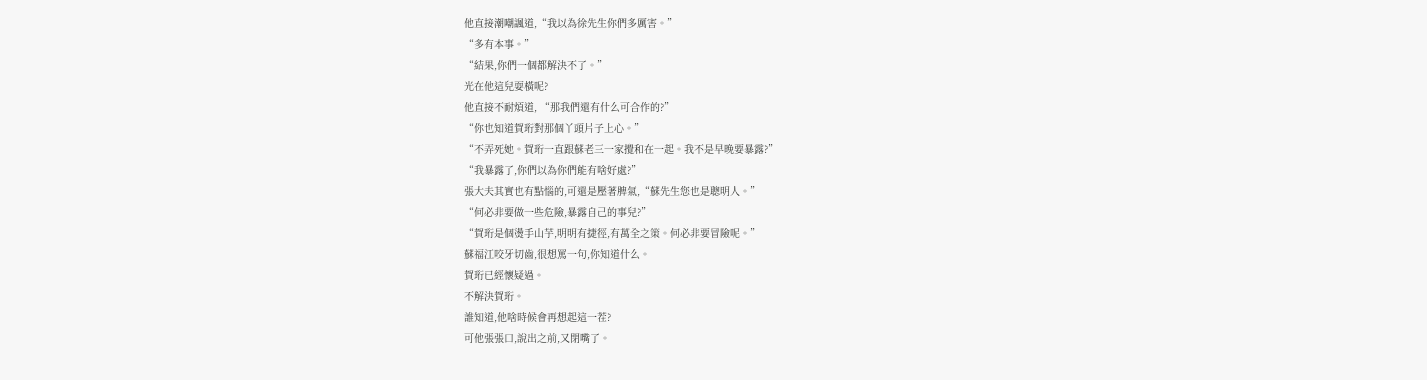他直接潮嘲諷道,“我以為徐先生你們多厲害。”
“多有本事。”
“結果,你們一個都解決不了。”
光在他這兒耍橫呢?
他直接不耐煩道, “那我們還有什么可合作的?”
“你也知道賀珩對那個丫頭片子上心。”
“不弄死她。賀珩一直跟蘇老三一家攪和在一起。我不是早晚要暴露?”
“我暴露了,你們以為你們能有啥好處?”
張大夫其實也有點惱的,可還是壓著脾氣,“蘇先生您也是聰明人。”
“何必非要做一些危險,暴露自己的事兒?”
“賀珩是個燙手山芋,明明有捷徑,有萬全之策。何必非要冒險呢。”
蘇福江咬牙切齒,很想罵一句,你知道什么。
賀珩已經懷疑過。
不解決賀珩。
誰知道,他啥時候會再想起這一茬?
可他張張口,說出之前,又閉嘴了。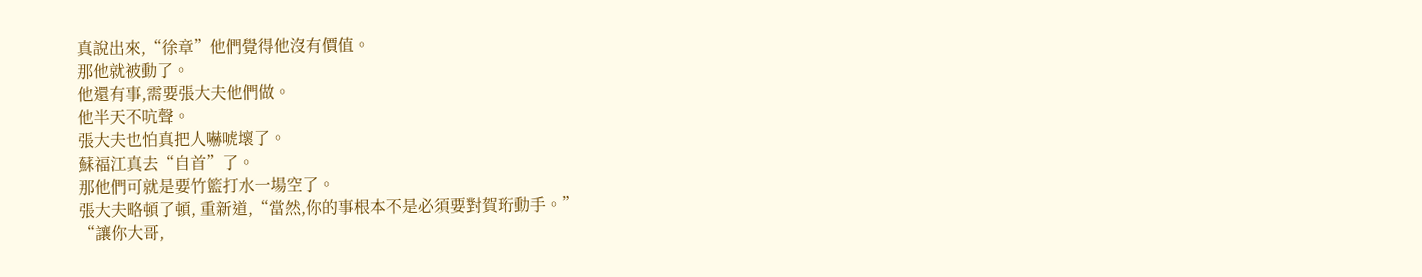真說出來,“徐章”他們覺得他沒有價值。
那他就被動了。
他還有事,需要張大夫他們做。
他半天不吭聲。
張大夫也怕真把人嚇唬壞了。
蘇福江真去“自首”了。
那他們可就是要竹籃打水一場空了。
張大夫略頓了頓, 重新道,“當然,你的事根本不是必須要對賀珩動手。”
“讓你大哥,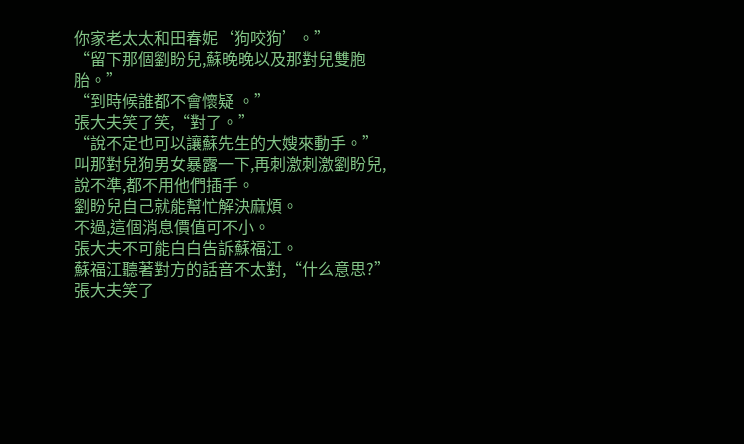你家老太太和田春妮‘狗咬狗’。”
“留下那個劉盼兒,蘇晚晚以及那對兒雙胞胎。”
“到時候誰都不會懷疑 。”
張大夫笑了笑,“對了。”
“說不定也可以讓蘇先生的大嫂來動手。”
叫那對兒狗男女暴露一下,再刺激刺激劉盼兒,說不準,都不用他們插手。
劉盼兒自己就能幫忙解決麻煩。
不過,這個消息價值可不小。
張大夫不可能白白告訴蘇福江。
蘇福江聽著對方的話音不太對,“什么意思?”
張大夫笑了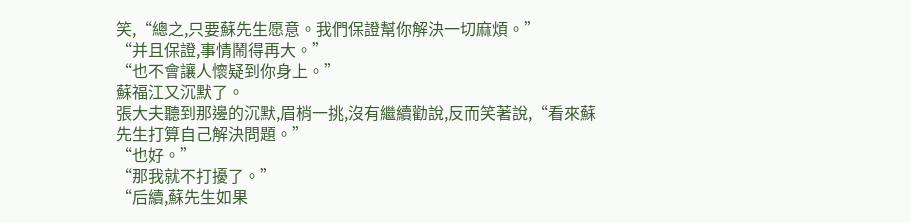笑,“總之,只要蘇先生愿意。我們保證幫你解決一切麻煩。”
“并且保證,事情鬧得再大。”
“也不會讓人懷疑到你身上。”
蘇福江又沉默了。
張大夫聽到那邊的沉默,眉梢一挑,沒有繼續勸說,反而笑著說,“看來蘇先生打算自己解決問題。”
“也好。”
“那我就不打擾了。”
“后續,蘇先生如果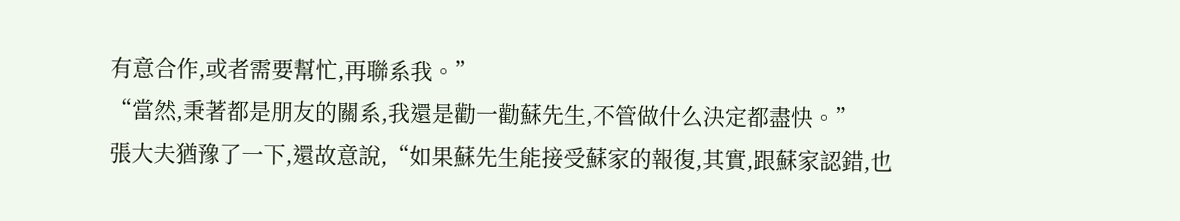有意合作,或者需要幫忙,再聯系我。”
“當然,秉著都是朋友的關系,我還是勸一勸蘇先生,不管做什么決定都盡快。”
張大夫猶豫了一下,還故意說,“如果蘇先生能接受蘇家的報復,其實,跟蘇家認錯,也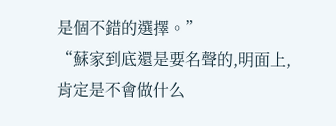是個不錯的選擇。”
“蘇家到底還是要名聲的,明面上,肯定是不會做什么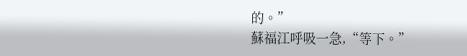的。”
蘇福江呼吸一急,“等下。”